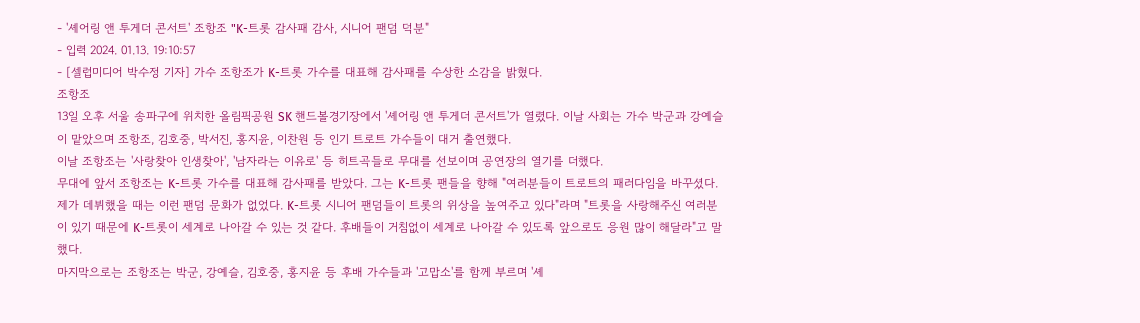- '셰어링 앤 투게더 콘서트' 조항조 "K-트롯 감사패 감사, 시니어 팬덤 덕분"
- 입력 2024. 01.13. 19:10:57
- [셀럽미디어 박수정 기자] 가수 조항조가 K-트롯 가수를 대표해 감사패를 수상한 소감을 밝혔다.
조항조
13일 오후 서울 송파구에 위치한 올림픽공원 SK 핸드볼경기장에서 '셰어링 앤 투게더 콘서트'가 열렸다. 이날 사회는 가수 박군과 강예슬이 맡았으며 조항조, 김호중, 박서진, 홍지윤, 이찬원 등 인기 트로트 가수들이 대거 출연했다.
이날 조항조는 '사랑찾아 인생찾아', '남자라는 이유로' 등 히트곡들로 무대를 선보이며 공연장의 열기를 더했다.
무대에 앞서 조항조는 K-트롯 가수를 대표해 감사패를 받았다. 그는 K-트롯 팬들을 향해 "여러분들이 트로트의 패러다임을 바꾸셨다. 제가 데뷔했을 때는 이런 팬덤 문화가 없었다. K-트롯 시니어 팬덤들이 트롯의 위상을 높여주고 있다"라며 "트롯을 사랑해주신 여러분이 있기 때문에 K-트롯이 세계로 나아갈 수 있는 것 같다. 후배들이 거침없이 세계로 나아갈 수 있도록 앞으로도 응원 많이 해달라"고 말했다.
마지막으로는 조항조는 박군, 강예슬, 김호중, 홍지윤 등 후배 가수들과 '고맙소'를 함께 부르며 '셰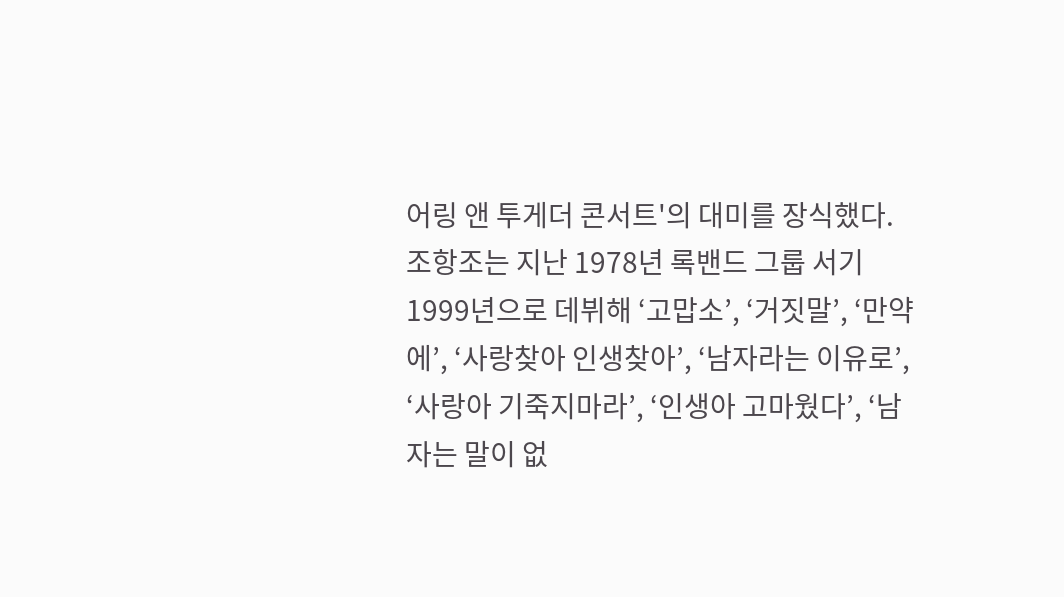어링 앤 투게더 콘서트'의 대미를 장식했다.
조항조는 지난 1978년 록밴드 그룹 서기 1999년으로 데뷔해 ‘고맙소’, ‘거짓말’, ‘만약에’, ‘사랑찾아 인생찾아’, ‘남자라는 이유로’, ‘사랑아 기죽지마라’, ‘인생아 고마웠다’, ‘남자는 말이 없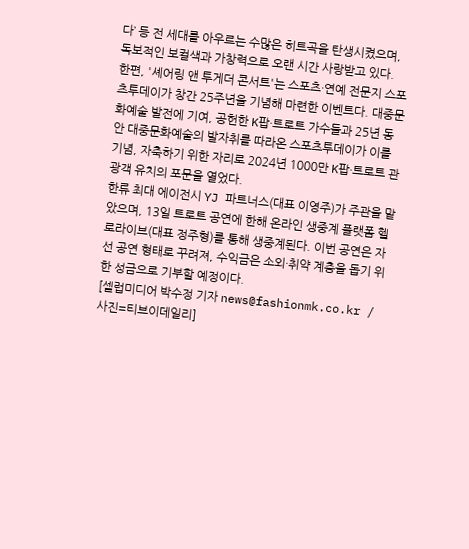다’ 등 전 세대를 아우르는 수많은 히트곡을 탄생시켰으며, 독보적인 보컬색과 가창력으로 오랜 시간 사랑받고 있다.
한편, '셰어링 앤 투게더 콘서트'는 스포츠·연예 전문지 스포츠투데이가 창간 25주년을 기념해 마련한 이벤트다. 대중문화예술 발전에 기여, 공헌한 K팝·트로트 가수들과 25년 동안 대중문화예술의 발자취를 따라온 스포츠투데이가 이를 기념, 자축하기 위한 자리로 2024년 1000만 K팝·트로트 관광객 유치의 포문을 열었다.
한류 최대 에이전시 YJ 파트너스(대표 이영주)가 주관을 맡았으며, 13일 트로트 공연에 한해 온라인 생중계 플랫폼 헬로라이브(대표 정주형)를 통해 생중계된다. 이번 공연은 자선 공연 형태로 꾸려져, 수익금은 소외·취약 계층을 돕기 위한 성금으로 기부할 예정이다.
[셀럽미디어 박수정 기자 news@fashionmk.co.kr / 사진=티브이데일리]